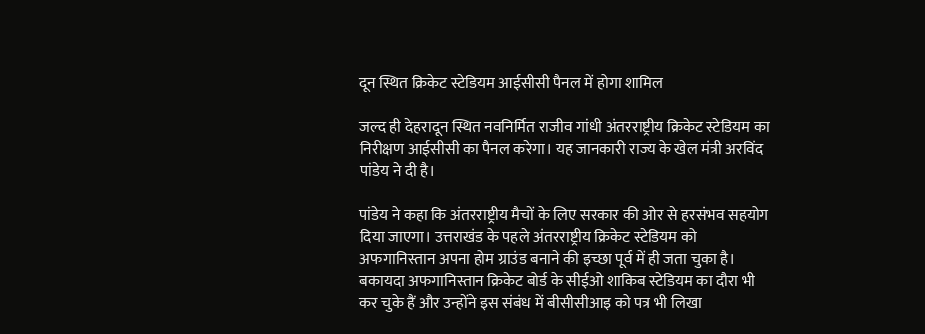दून स्थित क्रिकेट स्टेडियम आईसीसी पैनल में होगा शामिल

जल्द ही देहरादून स्थित नवनिर्मित राजीव गांधी अंतरराष्ट्रीय क्रिकेट स्टेडियम का निरीक्षण आईसीसी का पैनल करेगा। यह जानकारी राज्य के खेल मंत्री अरविंद पांडेय ने दी है।

पांडेय ने कहा कि अंतरराष्ट्रीय मैचों के लिए सरकार की ओर से हरसंभव सहयोग दिया जाएगा। उत्तराखंड के पहले अंतरराष्ट्रीय क्रिकेट स्टेडियम को अफगानिस्तान अपना होम ग्राउंड बनाने की इच्छा पूर्व में ही जता चुका है। बकायदा अफगानिस्तान क्रिकेट बोर्ड के सीईओ शाकिब स्टेडियम का दौरा भी कर चुके हैं और उन्होंने इस संबंध में बीसीसीआइ को पत्र भी लिखा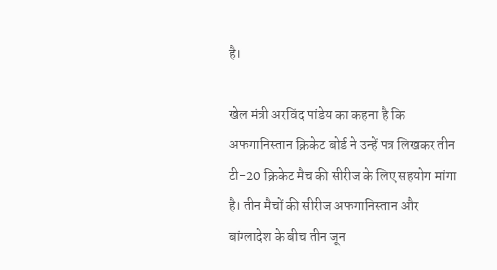है।

खेल मंत्री अरविंद पांडेय का कहना है कि अफगानिस्तान क्रिकेट बोर्ड ने उन्हें पत्र लिखकर तीन टी-20 क्रिकेट मैच की सीरीज के लिए सहयोग मांगा है। तीन मैचों की सीरीज अफगानिस्तान और बांग्लादेश के बीच तीन जून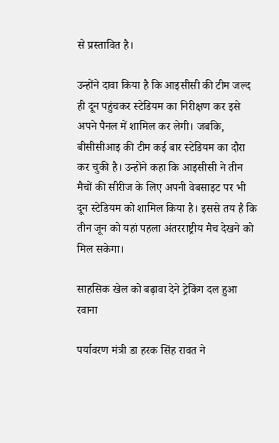से प्रस्तावित है।

उन्होंने दावा किया है कि आइसीसी की टीम जल्द ही दून पहुंचकर स्टेडियम का निरीक्षण कर इसे अपने पैनल में शामिल कर लेगी। जबकि, बीसीसीआइ की टीम कई बार स्टेडियम का दौरा कर चुकी है। उन्होंने कहा कि आइसीसी ने तीन मैचों की सीरीज के लिए अपनी वेबसाइट पर भी दून स्टेडियम को शामिल किया है। इससे तय है कि तीन जून को यहां पहला अंतरराष्ट्रीय मैच देखने को मिल सकेगा।

साहसिक खेल को बढ़ावा देने ट्रेकिंग दल हुआ रवाना

पर्यावरण मंत्री डा हरक सिंह रावत ने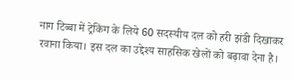नाग टिब्बा में ट्रेकिंग के लिये 60 सदस्यीय दल को हरी झंडी दिखाकर रवाना किया। इस दल का उद्देश्य साहसिक खेलों को बढ़ावा देना है।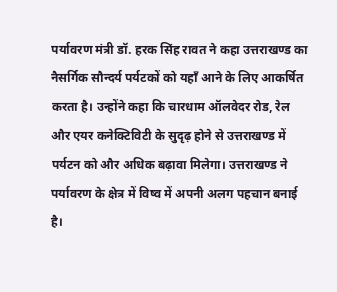पर्यावरण मंत्री डॉ. हरक सिंह रावत ने कहा उत्तराखण्ड का नैसर्गिक सौन्दर्य पर्यटकों को यहाँ आने के लिए आकर्षित करता है। उन्होंने कहा कि चारधाम ऑलवेदर रोड, रेल और एयर कनेक्टिविटी के सुदृढ़ होने से उत्तराखण्ड में पर्यटन को और अधिक बढ़ावा मिलेगा। उत्तराखण्ड ने पर्यावरण के क्षेत्र में विष्व में अपनी अलग पहचान बनाई है।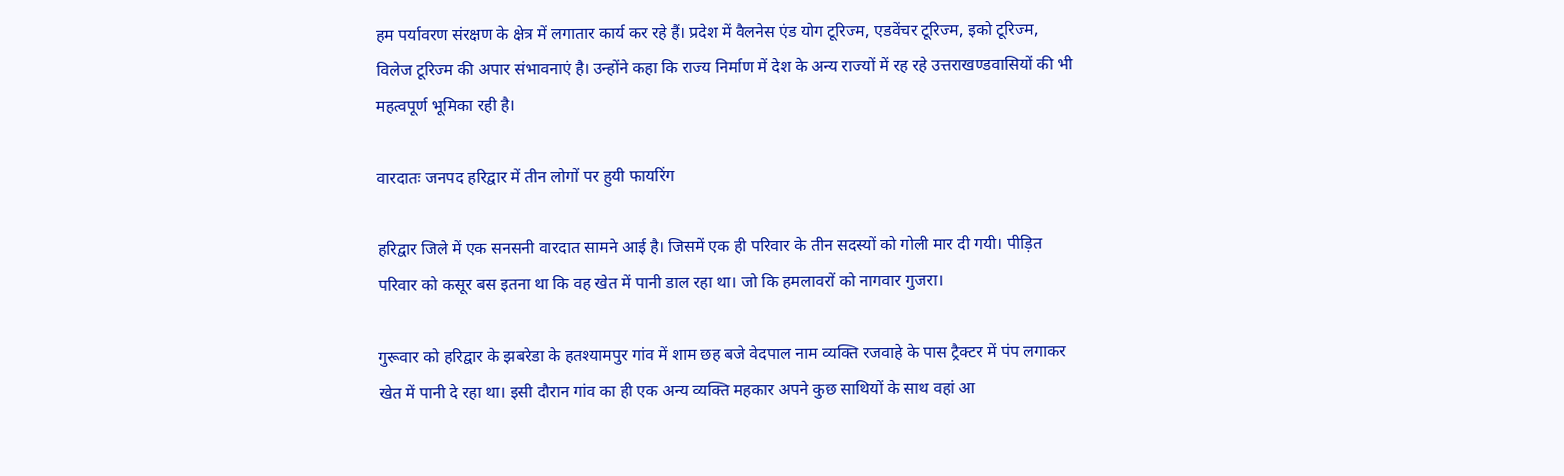हम पर्यावरण संरक्षण के क्षेत्र में लगातार कार्य कर रहे हैं। प्रदेश में वैलनेस एंड योग टूरिज्म, एडवेंचर टूरिज्म, इको टूरिज्म, विलेज टूरिज्म की अपार संभावनाएं है। उन्होंने कहा कि राज्य निर्माण में देश के अन्य राज्यों में रह रहे उत्तराखण्डवासियों की भी महत्वपूर्ण भूमिका रही है।

वारदातः जनपद हरिद्वार में तीन लोगों पर हुयी फायरिंग

हरिद्वार जिले में एक सनसनी वारदात सामने आई है। जिसमें एक ही परिवार के तीन सदस्यों को गोली मार दी गयी। पीड़ित परिवार को कसूर बस इतना था कि वह खेत में पानी डाल रहा था। जो कि हमलावरों को नागवार गुजरा।

गुरूवार को हरिद्वार के झबरेडा के हतश्यामपुर गांव में शाम छह बजे वेदपाल नाम व्यक्ति रजवाहे के पास ट्रैक्टर में पंप लगाकर खेत में पानी दे रहा था। इसी दौरान गांव का ही एक अन्य व्यक्ति महकार अपने कुछ साथियों के साथ वहां आ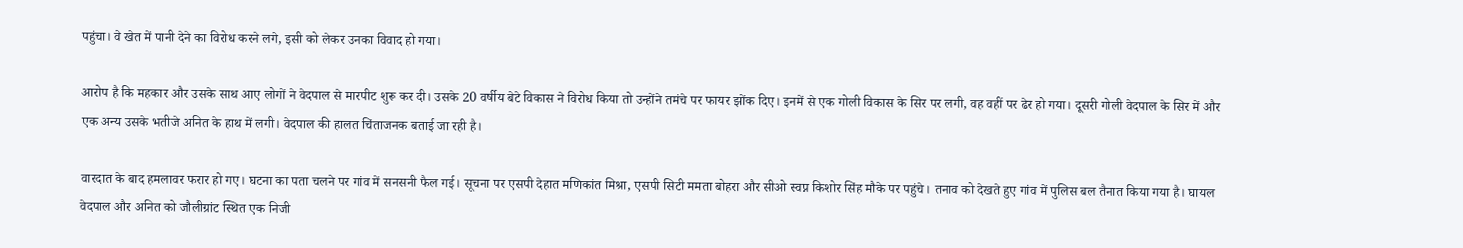पहुंचा। वे खेत में पानी देने का विरोध करने लगे, इसी को लेकर उनका विवाद हो गया।

आरोप है कि महकार और उसके साथ आए लोगों ने वेदपाल से मारपीट शुरू कर दी। उसके 20 वर्षीय बेटे विकास ने विरोध किया तो उन्होंने तमंचे पर फायर झोंक दिए। इनमें से एक गोली विकास के सिर पर लगी, वह वहीं पर ढेर हो गया। दूसरी गोली वेदपाल के सिर में और एक अन्य उसके भतीजे अनित के हाथ में लगी। वेदपाल की हालत चिंताजनक बताई जा रही है।

वारदात के बाद हमलावर फरार हो गए। घटना का पता चलने पर गांव में सनसनी फैल गई। सूचना पर एसपी देहात मणिकांत मिश्रा, एसपी सिटी ममता बोहरा और सीओ स्वप्न किशोर सिंह मौके पर पहुंचे। तनाव को देखते हुए गांव में पुलिस बल तैनात किया गया है। घायल वेदपाल और अनित को जौलीग्रांट स्थित एक निजी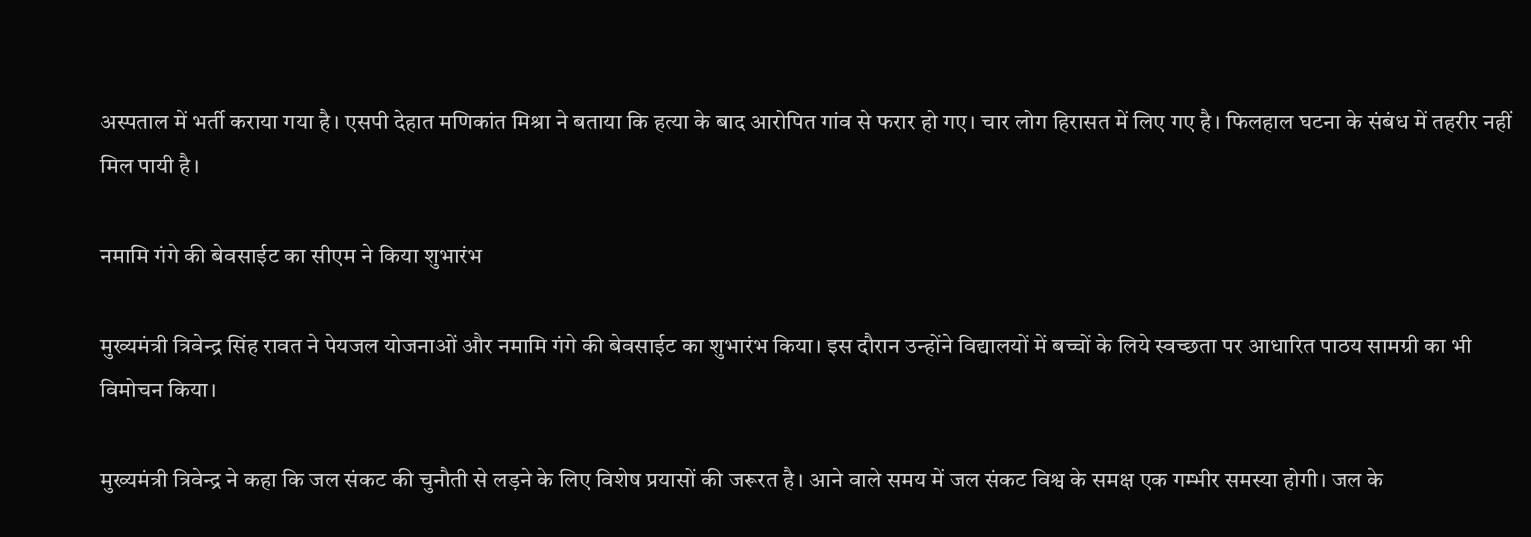अस्पताल में भर्ती कराया गया है। एसपी देहात मणिकांत मिश्रा ने बताया कि हत्या के बाद आरोपित गांव से फरार हो गए। चार लोग हिरासत में लिए गए है। फिलहाल घटना के संबंध में तहरीर नहीं मिल पायी है।

नमामि गंगे की बेवसाईट का सीएम ने किया शुभारंभ

मुख्यमंत्री त्रिवेन्द्र सिंह रावत ने पेयजल योजनाओं और नमामि गंगे की बेवसाईट का शुभारंभ किया। इस दौरान उन्होंने विद्यालयों में बच्चों के लिये स्वच्छता पर आधारित पाठय सामग्री का भी विमोचन किया।

मुख्यमंत्री त्रिवेन्द्र ने कहा कि जल संकट की चुनौती से लड़ने के लिए विशेष प्रयासों की जरूरत है। आने वाले समय में जल संकट विश्व के समक्ष एक गम्भीर समस्या होगी। जल के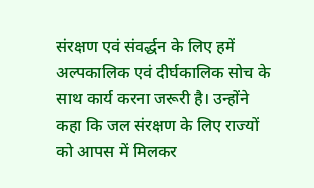संरक्षण एवं संवर्द्धन के लिए हमें अल्पकालिक एवं दीर्घकालिक सोच के साथ कार्य करना जरूरी है। उन्होंने कहा कि जल संरक्षण के लिए राज्यों को आपस में मिलकर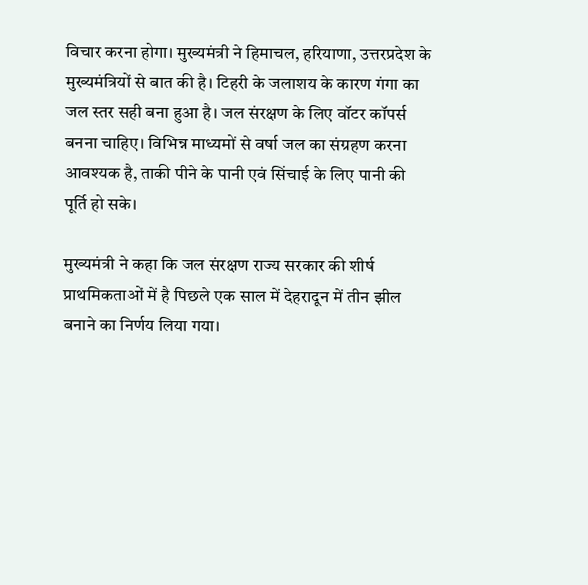विचार करना होगा। मुख्यमंत्री ने हिमाचल, हरियाणा, उत्तरप्रदेश के मुख्यमंत्रियों से बात की है। टिहरी के जलाशय के कारण गंगा का जल स्तर सही बना हुआ है। जल संरक्षण के लिए वॉटर कॉपर्स बनना चाहिए। विभिन्न माध्यमों से वर्षा जल का संग्रहण करना आवश्यक है, ताकी पीने के पानी एवं सिंचाई के लिए पानी की पूर्ति हो सके।

मुख्यमंत्री ने कहा कि जल संरक्षण राज्य सरकार की शीर्ष प्राथमिकताओं में है पिछले एक साल में देहरादून में तीन झील बनाने का निर्णय लिया गया।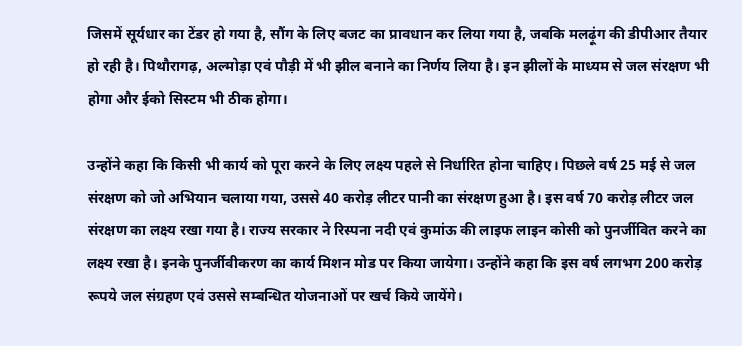जिसमें सूर्यधार का टेंडर हो गया है, सौंग के लिए बजट का प्रावधान कर लिया गया है, जबकि मलढ़ूंग की डीपीआर तैयार हो रही है। पिथौरागढ़, अल्मोड़ा एवं पौड़ी में भी झील बनाने का निर्णय लिया है। इन झीलों के माध्यम से जल संरक्षण भी होगा और ईको सिस्टम भी ठीक होगा।

उन्होंने कहा कि किसी भी कार्य को पूरा करने के लिए लक्ष्य पहले से निर्धारित होना चाहिए। पिछले वर्ष 25 मई से जल संरक्षण को जो अभियान चलाया गया, उससे 40 करोड़ लीटर पानी का संरक्षण हुआ है। इस वर्ष 70 करोड़ लीटर जल संरक्षण का लक्ष्य रखा गया है। राज्य सरकार ने रिस्पना नदी एवं कुमांऊ की लाइफ लाइन कोसी को पुनर्जीवित करने का लक्ष्य रखा है। इनके पुनर्जीवीकरण का कार्य मिशन मोड पर किया जायेगा। उन्होंने कहा कि इस वर्ष लगभग 200 करोड़ रूपये जल संग्रहण एवं उससे सम्बन्धित योजनाओं पर खर्च किये जायेंगे।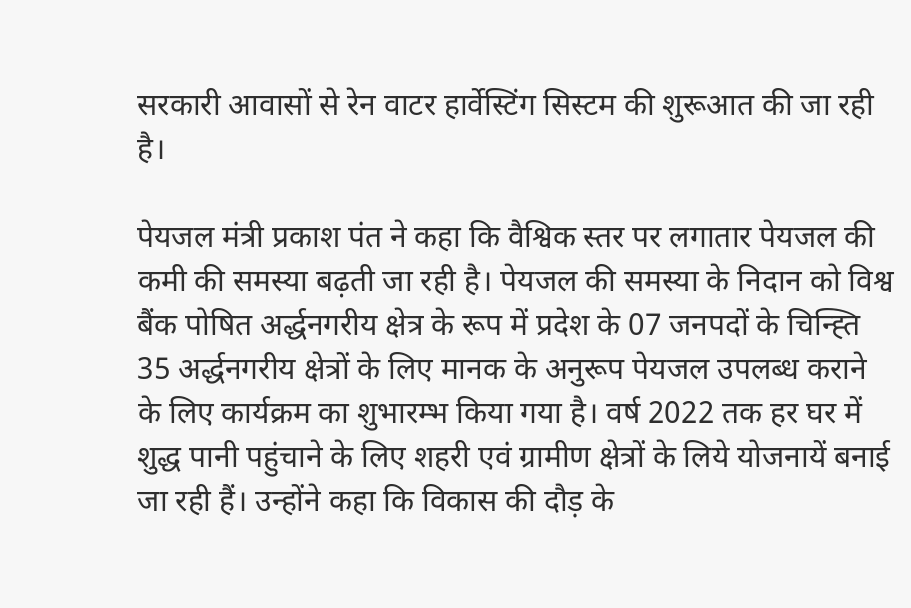सरकारी आवासों से रेन वाटर हार्वेस्टिंग सिस्टम की शुरूआत की जा रही है।

पेयजल मंत्री प्रकाश पंत ने कहा कि वैश्विक स्तर पर लगातार पेयजल की कमी की समस्या बढ़ती जा रही है। पेयजल की समस्या के निदान को विश्व बैंक पोषित अर्द्धनगरीय क्षेत्र के रूप में प्रदेश के 07 जनपदों के चिन्ह्ति 35 अर्द्धनगरीय क्षेत्रों के लिए मानक के अनुरूप पेयजल उपलब्ध कराने के लिए कार्यक्रम का शुभारम्भ किया गया है। वर्ष 2022 तक हर घर में शुद्ध पानी पहुंचाने के लिए शहरी एवं ग्रामीण क्षेत्रों के लिये योजनायें बनाई जा रही हैं। उन्होंने कहा कि विकास की दौड़ के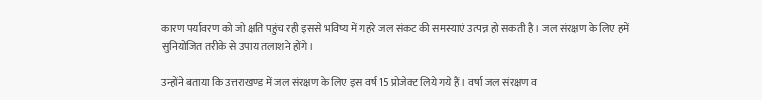कारण पर्यावरण को जो क्षति पहुंच रही इससे भविष्य में गहरे जल संकट की समस्याएं उत्पन्न हो सकती है। जल संरक्षण के लिए हमें सुनियोजित तरीके से उपाय तलाशने होंगे।

उन्होंने बताया कि उत्तराखण्ड में जल संरक्षण के लिए इस वर्ष 15 प्रोजेक्ट लिये गये हैं। वर्षा जल संरक्षण व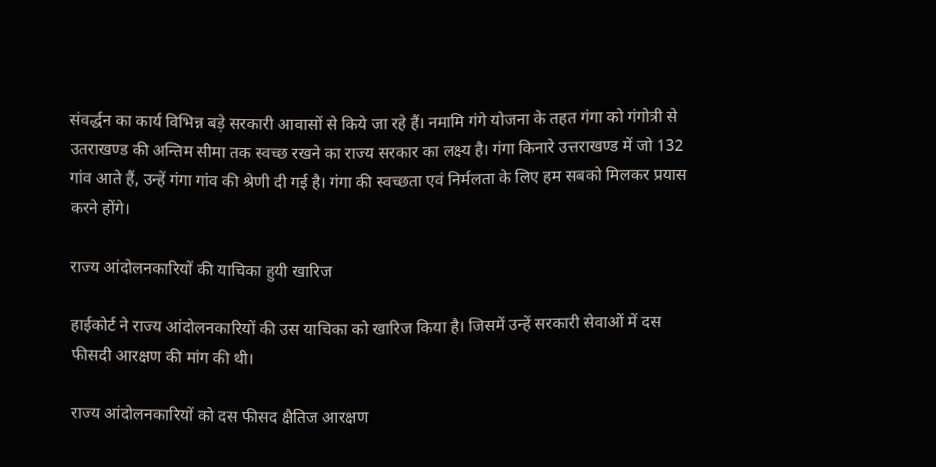संवर्द्धन का कार्य विभिन्न बड़े सरकारी आवासों से किये जा रहे हैं। नमामि गंगे योजना के तहत गंगा को गंगोत्री से उतराखण्ड की अन्तिम सीमा तक स्वच्छ रखने का राज्य सरकार का लक्ष्य है। गंगा किनारे उत्तराखण्ड में जो 132 गांव आते हैं, उन्हें गंगा गांव की श्रेणी दी गई है। गंगा की स्वच्छता एवं निर्मलता के लिए हम सबको मिलकर प्रयास करने होंगे।

राज्य आंदोलनकारियों की याचिका हुयी खारिज

हाईकोर्ट ने राज्य आंदोलनकारियों की उस याचिका को खारिज किया है। जिसमें उन्हें सरकारी सेवाओं में दस फीसदी आरक्षण की मांग की थी।

राज्य आंदोलनकारियों को दस फीसद क्षैतिज आरक्षण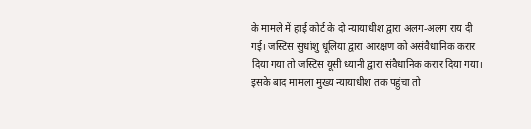के मामले में हाई कोर्ट के दो न्यायाधीश द्वारा अलग-अलग राय दी गई। जस्टिस सुधांशु धूलिया द्वारा आरक्षण को असंवैधानिक करार दिया गया तो जस्टिस यूसी ध्यानी द्वारा संवैधानिक करार दिया गया। इसके बाद मामला मुख्य न्यायाधीश तक पहुंचा तो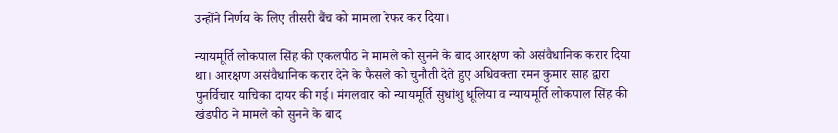उन्होंने निर्णय के लिए तीसरी बैंच को मामला रेफर कर दिया।

न्यायमूर्ति लोकपाल सिंह की एकलपीठ ने मामले को सुनने के बाद आरक्षण को असंवैधानिक करार दिया था। आरक्षण असंवैधानिक करार देने के फैसले को चुनौती देते हुए अधिवक्ता रमन कुमार साह द्वारा पुनर्विचार याचिका दायर की गई। मंगलवार को न्यायमूर्ति सुधांशु धूलिया व न्यायमूर्ति लोकपाल सिंह की खंडपीठ ने मामले को सुनने के बाद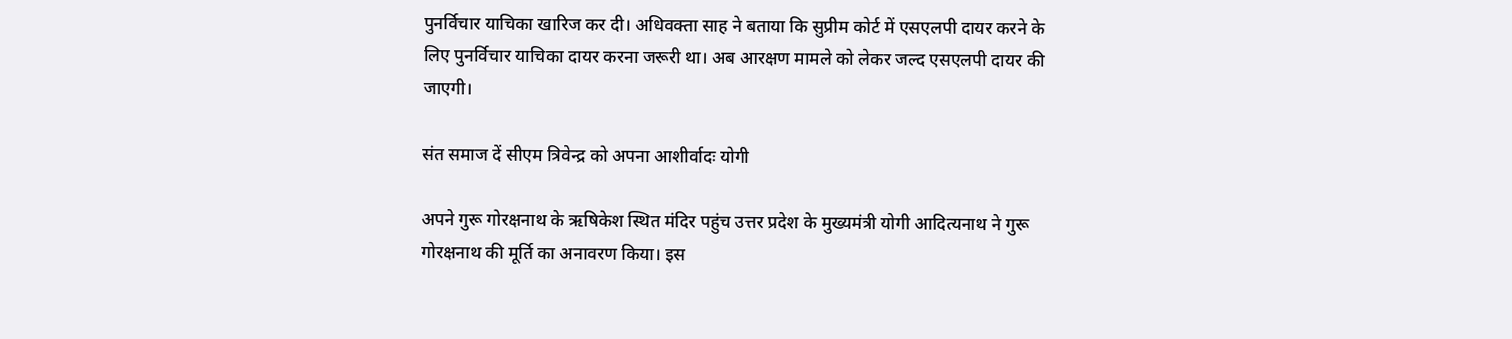पुनर्विचार याचिका खारिज कर दी। अधिवक्ता साह ने बताया कि सुप्रीम कोर्ट में एसएलपी दायर करने के लिए पुनर्विचार याचिका दायर करना जरूरी था। अब आरक्षण मामले को लेकर जल्द एसएलपी दायर की जाएगी।

संत समाज दें सीएम त्रिवेन्द्र को अपना आशीर्वादः योगी

अपने गुरू गोरक्षनाथ के ऋषिकेश स्थित मंदिर पहुंच उत्तर प्रदेश के मुख्यमंत्री योगी आदित्यनाथ ने गुरू गोरक्षनाथ की मूर्ति का अनावरण किया। इस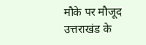मौके पर मौजूद उत्तराखंड के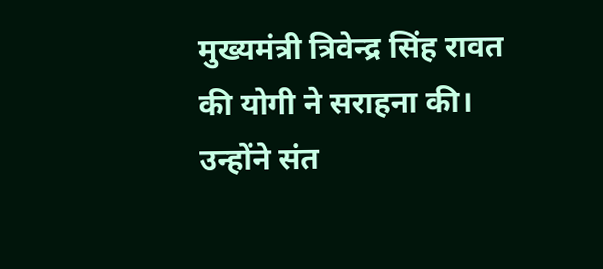मुख्यमंत्री त्रिवेन्द्र सिंह रावत की योगी ने सराहना की। उन्होंने संत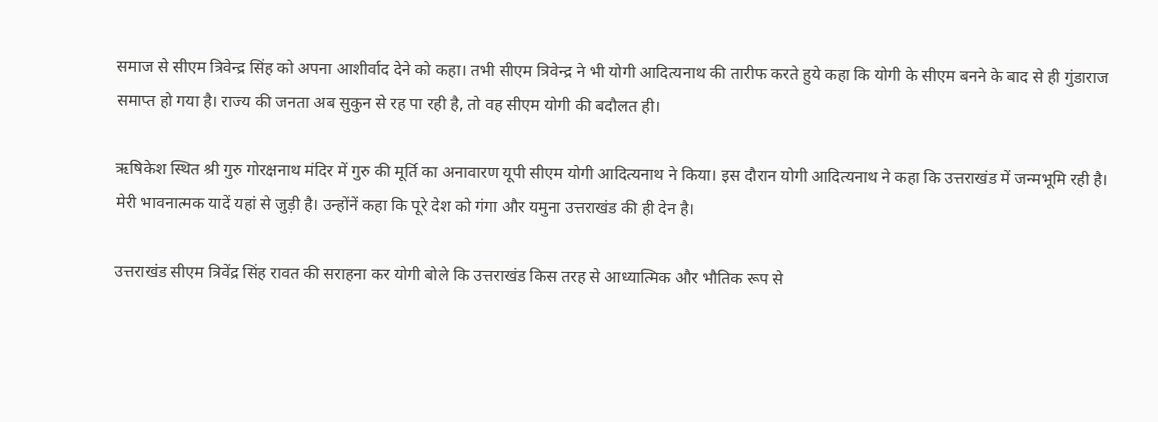समाज से सीएम त्रिवेन्द्र सिंह को अपना आशीर्वाद देने को कहा। तभी सीएम त्रिवेन्द्र ने भी योगी आदित्यनाथ की तारीफ करते हुये कहा कि योगी के सीएम बनने के बाद से ही गुंडाराज समाप्त हो गया है। राज्य की जनता अब सुकुन से रह पा रही है, तो वह सीएम योगी की बदौलत ही।

ऋषिकेश स्थित श्री गुरु गोरक्षनाथ मंदिर में गुरु की मूर्ति का अनावारण यूपी सीएम योगी आदित्यनाथ ने किया। इस दौरान योगी आदित्यनाथ ने कहा कि उत्तराखंड में जन्मभूमि रही है। मेरी भावनात्मक यादें यहां से जुड़ी है। उन्होंनें कहा कि पूरे देश को गंगा और यमुना उत्तराखंड की ही देन है।

उत्तराखंड सीएम त्रिवेंद्र सिंह रावत की सराहना कर योगी बोले कि उत्तराखंड किस तरह से आध्यात्मिक और भौतिक रूप से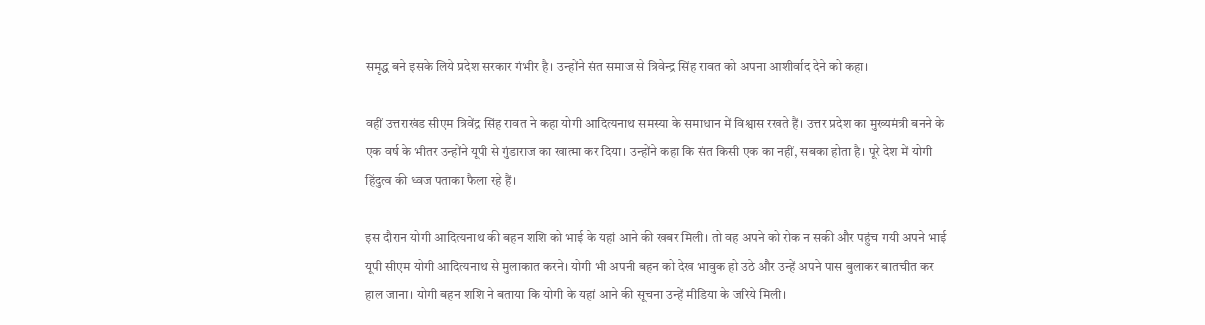समृद्ध बने इसके लिये प्रदेश सरकार गंभीर है। उन्होंने संत समाज से त्रिवेन्द्र सिंह रावत को अपना आशीर्वाद देने को कहा।

वहीं उत्तराखंड सीएम त्रिवेंद्र सिंह रावत ने कहा योगी आदित्यनाथ समस्या के समाधान में विश्वास रखते हैं। उत्तर प्रदेश का मुख्यमंत्री बनने के एक वर्ष के भीतर उन्होंने यूपी से गुंडाराज का खात्मा कर दिया। उन्होंने कहा कि संत किसी एक का नहीं, सबका होता है। पूरे देश में योगी हिंदुत्व की ध्वज पताका फैला रहे हैं।

इस दौरान योगी आदित्यनाथ की बहन शशि को भाई के यहां आने की खबर मिली। तो वह अपने को रोक न सकी और पहुंच गयी अपने भाई यूपी सीएम योगी आदित्यनाथ से मुलाकात करने। योगी भी अपनी बहन को देख भावुक हो उठे और उन्हें अपने पास बुलाकर बातचीत कर हाल जाना। योगी बहन शशि ने बताया कि योगी के यहां आने की सूचना उन्हें मीडिया के जरिये मिली।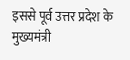इससे पूर्व उत्तर प्रदेश के मुख्यमंत्री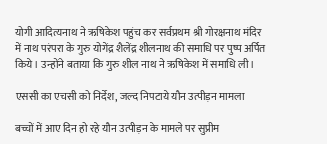योगी आदित्यनाथ ने ऋषिकेश पहुंच कर सर्वप्रथम श्री गोरक्षनाथ मंदिर में नाथ परंपरा के गुरु योगेंद्र शैलेंद्र शीलनाथ की समाधि पर पुष्प अर्पित किये। उन्होंने बताया कि गुरु शील नाथ ने ऋषिकेश में समाधि ली।

एससी का एचसी को निर्देश, जल्द निपटाये यौन उत्पीड़न मामला

बच्चों में आए दिन हो रहे यौन उत्पीड़न के मामले पर सुप्रीम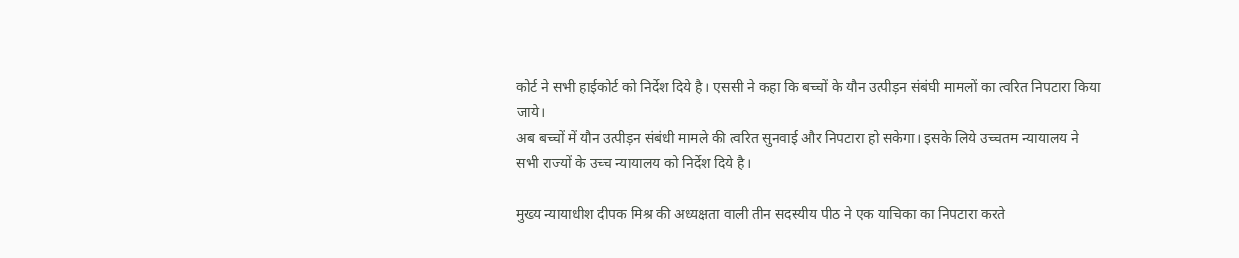कोर्ट ने सभी हाईकोर्ट को निर्देश दिये है। एससी ने कहा कि बच्चों के यौन उत्पीड़न संबंघी मामलों का त्वरित निपटारा किया जाये।
अब बच्चों में यौन उत्पीड़न संबंधी मामले की त्वरित सुनवाई और निपटारा हो सकेगा। इसके लिये उच्चतम न्यायालय ने सभी राज्यों के उच्च न्यायालय को निर्देश दिये है।

मुख्य न्यायाधीश दीपक मिश्र की अध्यक्षता वाली तीन सदस्यीय पीठ ने एक याचिका का निपटारा करते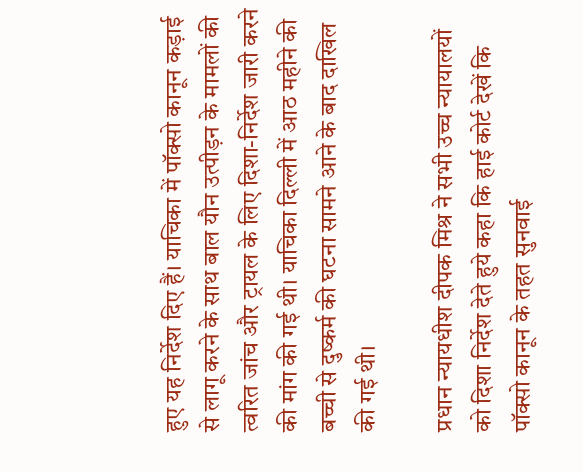हुए यह निर्देश दिए हैं। याचिका में पॉक्सो कानून कड़ाई से लागू करने के साथ बाल यौन उत्पीड़न के मामलों की त्वरित जांच और ट्रायल के लिए दिशा-निर्देश जारी करने की मांग की गई थी। याचिका दिल्ली में आठ महीने की बच्ची से दुष्कर्म की घटना सामने आने के बाद दाखिल की गई थी।

प्रधान न्यायधीश दीपक मिश्र ने सभी उच्च न्यायालयों को दिशा निर्देश देते हुये कहा कि हाई कोर्ट देखें कि पॉक्सो कानून के तहत सुनवाई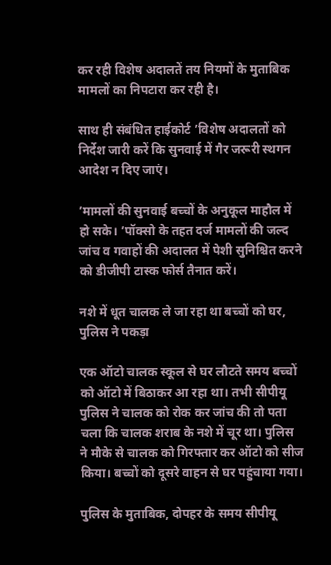कर रही विशेष अदालतें तय नियमों के मुताबिक मामलों का निपटारा कर रही है।

साथ ही संबंधित हाईकोर्ट ’विशेष अदालतों को निर्देश जारी करें कि सुनवाई में गैर जरूरी स्थगन आदेश न दिए जाएं।

’मामलों की सुनवाई बच्चों के अनुकूल माहौल में हो सके। ’पॉक्सो के तहत दर्ज मामलों की जल्द जांच व गवाहों की अदालत में पेशी सुनिश्चित करने को डीजीपी टास्क फोर्स तैनात करें।

नशे में धूत चालक ले जा रहा था बच्चों को घर, पुलिस ने पकड़ा

एक ऑटो चालक स्कूल से घर लौटते समय बच्चों को ऑटो में बिठाकर आ रहा था। तभी सीपीयू पुलिस ने चालक को रोक कर जांच की तो पता चला कि चालक शराब के नशे में चूर था। पुलिस ने मौके से चालक को गिरफ्तार कर ऑटो को सीज किया। बच्चों को दूसरे वाहन से घर पहुंचाया गया।

पुलिस के मुताबिक, दोपहर के समय सीपीयू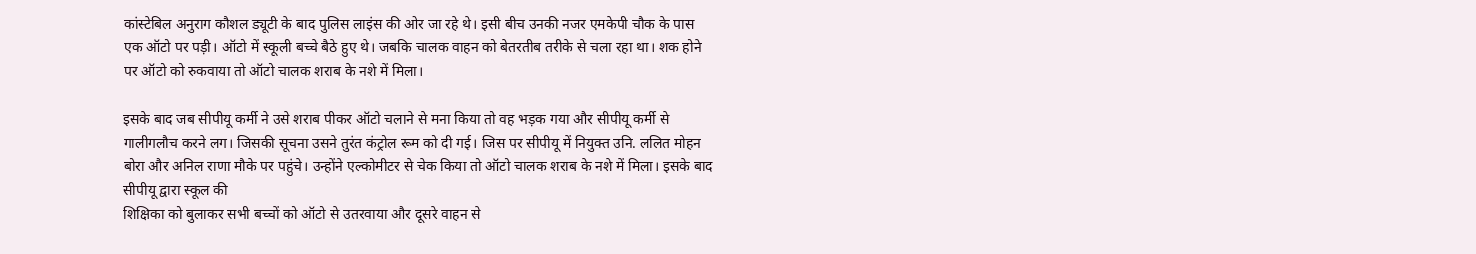कांस्टेबिल अनुराग कौशल ड्यूटी के बाद पुलिस लाइंस की ओर जा रहे थे। इसी बीच उनकी नजर एमकेपी चौक के पास एक ऑटो पर पड़ी। ऑटो में स्कूली बच्चे बैठे हुए थे। जबकि चालक वाहन को बेतरतीब तरीके से चला रहा था। शक होने पर ऑटो को रुकवाया तो ऑटो चालक शराब के नशे में मिला।

इसके बाद जब सीपीयू कर्मी ने उसे शराब पीकर ऑटो चलाने से मना किया तो वह भड़क गया और सीपीयू कर्मी से गालीगलौच करने लग। जिसकी सूचना उसने तुरंत कंट्रोल रूम को दी गई। जिस पर सीपीयू में नियुक्त उनि. ललित मोहन बोरा और अनिल राणा मौके पर पहुंचे। उन्होंने एल्कोमीटर से चेक किया तो ऑटो चालक शराब के नशे में मिला। इसके बाद सीपीयू द्वारा स्कूल की
शिक्षिका को बुलाकर सभी बच्चों को ऑटो से उतरवाया और दूसरे वाहन से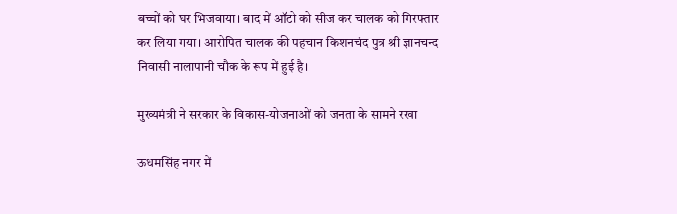बच्चों को घर भिजवाया। बाद में ऑटो को सीज कर चालक को गिरफ्तार कर लिया गया। आरोपित चालक की पहचान किशनचंद पुत्र श्री ज्ञानचन्द निवासी नालापानी चौक के रूप में हुई है।

मुख्यमंत्री ने सरकार के विकास-योजनाओं को जनता के सामने रखा

ऊधमसिंह नगर में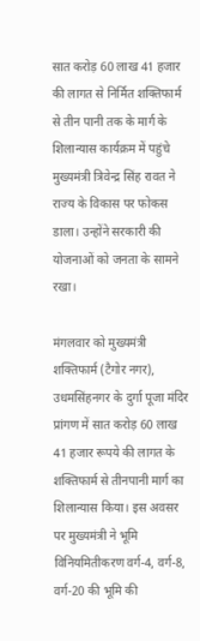सात करोड़ 60 लाख 41 हजार की लागत से निर्मित शक्तिफार्म से तीन पानी तक के मार्ग के शिलान्यास कार्यक्रम में पहुंचे मुख्यमंत्री त्रिवेन्द्र सिंह रावत ने राज्य के विकास पर फोकस डाला। उन्होंने सरकारी की योजनाओं को जनता के सामने रखा।

मंगलवार को मुख्यमंत्री शक्तिफार्म (टैगोर नगर), उधमसिंहनगर के दुर्गा पूजा मंदिर प्रांगण में सात करोड़ 60 लाख 41 हजार रूपये की लागत के शक्तिफार्म से तीनपानी मार्ग का शिलान्यास किया। इस अवसर पर मुख्यमंत्री ने भूमि विनियमितीकरण वर्ग-4, वर्ग-8, वर्ग-20 की भूमि की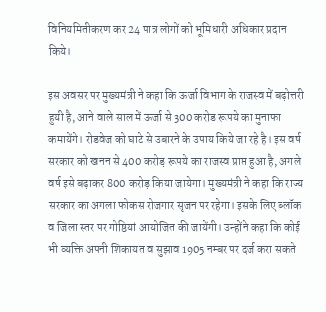विनियमितीकरण कर 24 पात्र लोगों को भूमिधारी अधिकार प्रदान किये।

इस अवसर पर मुख्यमंत्री ने कहा कि ऊर्जा विभाग के राजस्व में बढ़ोत्तरी हुयी है, आने वाले साल में ऊर्जा से 300 करोड रूपये का मुनाफा कमायेंगे। रोडवेज को घाटे से उबारने के उपाय किये जा रहे है। इस वर्ष सरकार को खनन से 400 करोड़ रूपये का राजस्व प्राप्त हुआ है, अगले वर्ष इसे बढ़ाकर 800 करोड़ किया जायेगा। मुख्यमंत्री ने कहा कि राज्य सरकार का अगला फोकस रोजगार सृजन पर रहेगा। इसके लिए ब्लॉक व जिला स्तर पर गोष्ठियां आयोजित की जायेंगी। उन्होंने कहा कि कोई भी व्यक्ति अपनी शिकायत व सुझाव 1905 नम्बर पर दर्ज करा सकते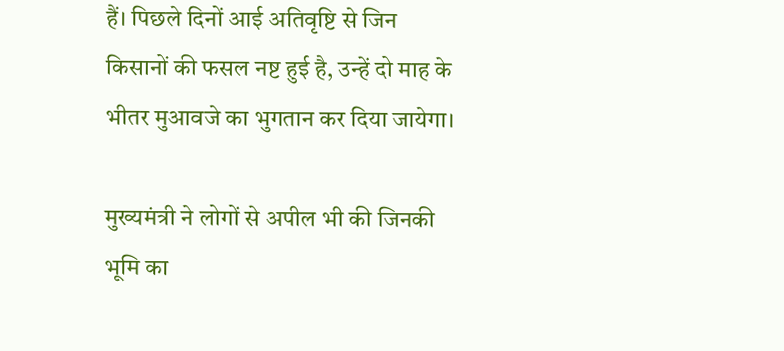हैं। पिछले दिनों आई अतिवृष्टि से जिन किसानों की फसल नष्ट हुई है, उन्हें दो माह के भीतर मुआवजे का भुगतान कर दिया जायेगा।

मुख्यमंत्री ने लोगों से अपील भी की जिनकी भूमि का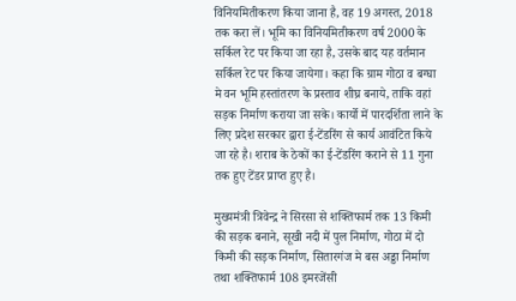विनियमितीकरण किया जाना है, वह 19 अगस्त, 2018 तक करा लें। भूमि का विनियमितीकरण वर्ष 2000 के सर्किल रेट पर किया जा रहा है, उसके बाद यह वर्तमान सर्किल रेट पर किया जायेगा। कहा कि ग्राम गोठा व बग्घा मे वन भूमि हस्तांतरण के प्रस्ताव शीघ्र बनाये, ताकि वहां सड़क निर्माण कराया जा सके। कार्यो में पारदर्शिता लाने के लिए प्रदेश सरकार द्वारा ई-टेंडरिंग से कार्य आवंटित किये जा रहे है। शराब के ठेकों का ई-टेंडरिंग कराने से 11 गुना तक हुए टेंडर प्राप्त हुए है।

मुख्यमंत्री त्रिवेन्द्र ने सिरसा से शक्तिफार्म तक 13 किमी की सड़क बनाने, सूखी नदी में पुल निर्माण, गोठा में दो किमी की सड़क निर्माण, सितारगंज मे बस अड्डा निर्माण तथा शक्तिफार्म 108 इमरजेंसी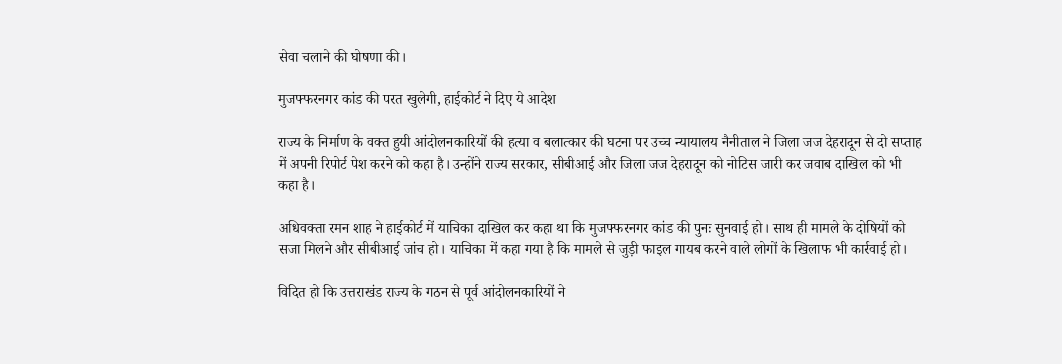सेवा चलाने की घोषणा की।

मुजफ्फरनगर कांड की परत खुलेगी, हाईकोर्ट ने दिए ये आदेश

राज्य के निर्माण के वक्त हुयी आंदोलनकारियों की हत्या व बलात्कार की घटना पर उच्च न्यायालय नैनीताल ने जिला जज देहरादून से दो सप्ताह में अपनी रिपोर्ट पेश करने को कहा है। उन्होंने राज्य सरकार, सीबीआई और जिला जज देहरादून को नोटिस जारी कर जवाब दाखिल को भी कहा है।

अधिवक्ता रमन शाह ने हाईकोर्ट में याचिका दाखिल कर कहा था कि मुजफ्फरनगर कांड की पुनः सुनवाई हो। साथ ही मामले के दोषियों को सजा मिलने और सीबीआई जांच हो। याचिका में कहा गया है कि मामले से जुड़ी फाइल गायब करने वाले लोगों के खिलाफ भी कार्रवाई हो।

विदित हो कि उत्तराखंड राज्य के गठन से पूर्व आंदोलनकारियों ने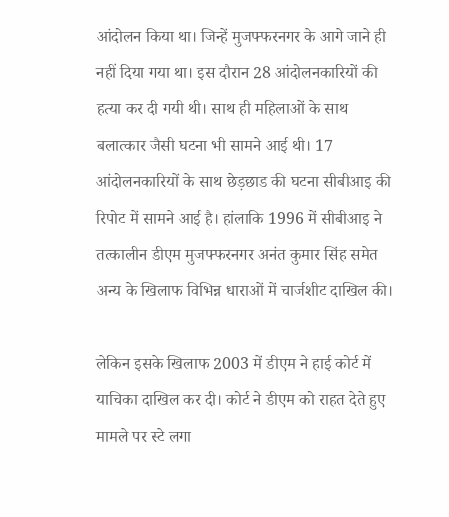आंदोलन किया था। जिन्हें मुजफ्फरनगर के आगे जाने ही नहीं दिया गया था। इस दौरान 28 आंदोलनकारियों की हत्या कर दी गयी थी। साथ ही महिलाओं के साथ बलात्कार जैसी घटना भी सामने आई थी। 17 आंदोलनकारियों के साथ छेड़छाड की घटना सीबीआइ की रिपोट में सामने आई है। हांलाकि 1996 में सीबीआइ ने तत्कालीन डीएम मुजफ्फरनगर अनंत कुमार सिंह समेत अन्य के खिलाफ विभिन्न धाराओं में चार्जशीट दाखिल की।

लेकिन इसके खिलाफ 2003 में डीएम ने हाई कोर्ट में याचिका दाखिल कर दी। कोर्ट ने डीएम को राहत देते हुए मामले पर स्टे लगा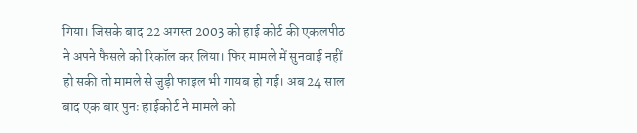गिया। जिसके बाद 22 अगस्त 2003 को हाई कोर्ट की एकलपीठ ने अपने फैसले को रिकॉल कर लिया। फिर मामले में सुनवाई नहीं हो सकी तो मामले से जुड़ी फाइल भी गायब हो गई। अब 24 साल बाद एक बार पुनः हाईकोर्ट ने मामले को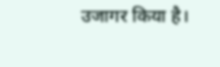उजागर किया है।